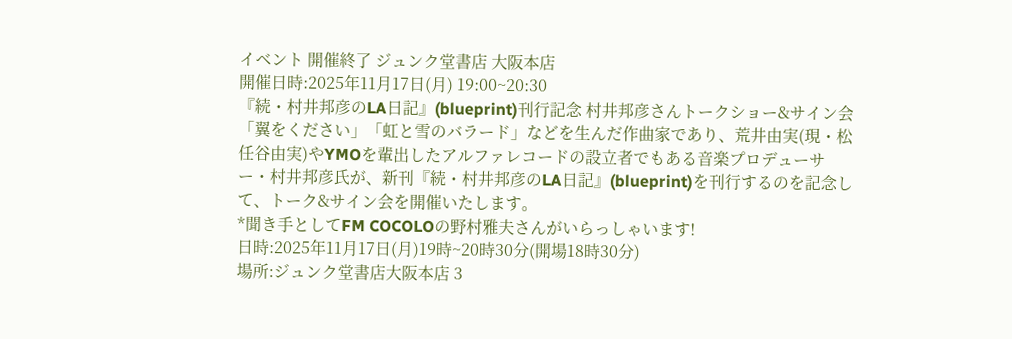イベント 開催終了 ジュンク堂書店 大阪本店
開催日時:2025年11月17日(月) 19:00~20:30
『続・村井邦彦のLA日記』(blueprint)刊行記念 村井邦彦さんトークショー&サイン会
「翼をください」「虹と雪のバラード」などを生んだ作曲家であり、荒井由実(現・松任谷由実)やYMOを輩出したアルファレコードの設立者でもある音楽プロデューサー・村井邦彦氏が、新刊『続・村井邦彦のLA日記』(blueprint)を刊行するのを記念して、トーク&サイン会を開催いたします。
*聞き手としてFM COCOLOの野村雅夫さんがいらっしゃいます!
日時:2025年11月17日(月)19時~20時30分(開場18時30分)
場所:ジュンク堂書店大阪本店 3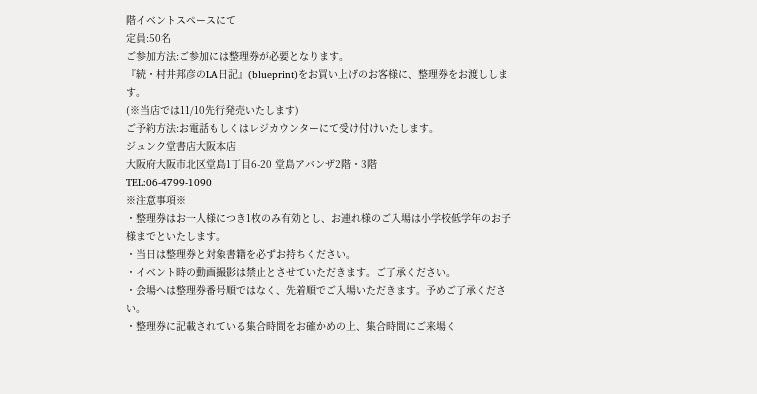階イベントスペースにて
定員:50名
ご参加方法:ご参加には整理券が必要となります。
『続・村井邦彦のLA日記』(blueprint)をお買い上げのお客様に、整理券をお渡しします。
(※当店では11/10先行発売いたします)
ご予約方法:お電話もしくはレジカウンターにて受け付けいたします。
ジュンク堂書店大阪本店
大阪府大阪市北区堂島1丁目6-20 堂島アバンザ2階・3階
TEL:06-4799-1090
※注意事項※
・整理券はお一人様につき1枚のみ有効とし、お連れ様のご入場は小学校低学年のお子様までといたします。
・当日は整理券と対象書籍を必ずお持ちください。
・イベント時の動画撮影は禁止とさせていただきます。ご了承ください。
・会場へは整理券番号順ではなく、先着順でご入場いただきます。予めご了承ください。
・整理券に記載されている集合時間をお確かめの上、集合時間にご来場く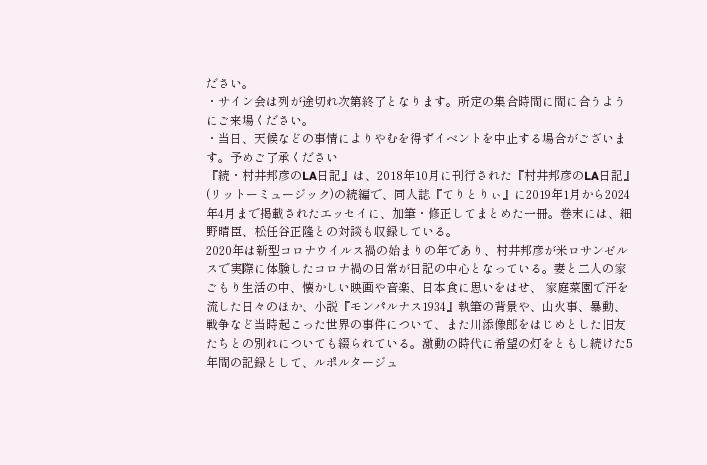ださい。
・サイン会は列が途切れ次第終了となります。所定の集合時間に間に合うようにご来場ください。
・当日、天候などの事情によりやむを得ずイベントを中止する場合がございます。予めご了承ください
『続・村井邦彦のLA日記』は、2018年10月に刊行された『村井邦彦のLA日記』(リットーミュージック)の続編で、同人誌『てりとりぃ』に2019年1月から2024年4月まで掲載されたエッセイに、加筆・修正してまとめた一冊。巻末には、細野晴臣、松任谷正隆との対談も収録している。
2020年は新型コロナウイルス禍の始まりの年であり、村井邦彦が米ロサンゼルスで実際に体験したコロナ禍の日常が日記の中心となっている。妻と二人の家ごもり生活の中、懐かしい映画や音楽、日本食に思いをはせ、 家庭菜園で汗を流した日々のほか、小説『モンパルナス1934』執筆の背景や、山火事、暴動、戦争など当時起こった世界の事件について、また川添像郎をはじめとした旧友たちとの別れについても綴られている。激動の時代に希望の灯をともし続けた5年間の記録として、ルポルタージュ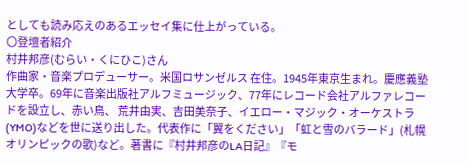としても読み応えのあるエッセイ集に仕上がっている。
〇登壇者紹介
村井邦彦(むらい・くにひこ)さん
作曲家・音楽プロデューサー。米国ロサンゼルス 在住。1945年東京生まれ。慶應義塾大学卒。69年に音楽出版社アルフミュージック、77年にレコード会社アルファレコードを設立し、赤い鳥、 荒井由実、吉田美奈子、イエロー・マジック・オーケストラ(YMO)などを世に送り出した。代表作に「翼をください」「虹と雪のバラード」(札幌オリンピックの歌)など。著書に『村井邦彦のLA日記』『モ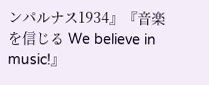ンパルナス1934』『音楽を信じる We believe in music!』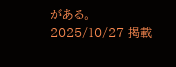がある。
2025/10/27 掲載